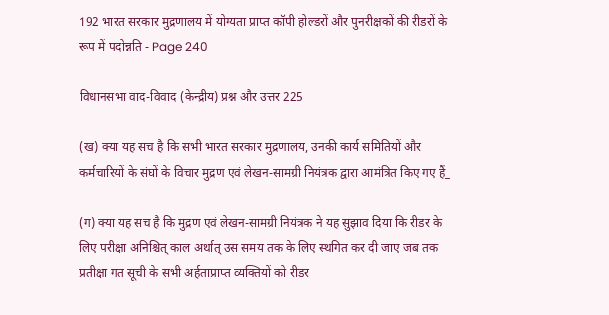192 भारत सरकार मुद्रणालय में योग्यता प्राप्त कॉपी होल्डरों और पुनरीक्षकों की रीडरों के रूप में पदोन्नति - Page 240

विधानसभा वाद-विवाद (केन्द्रीय) प्रश्न और उत्तर 225

(ख) क्या यह सच है कि सभी भारत सरकार मुद्रणालय, उनकी कार्य समितियों और कर्मचारियों के संघों के विचार मुद्रण एवं लेखन-सामग्री नियंत्रक द्वारा आमंत्रित किए गए हैं_

(ग) क्या यह सच है कि मुद्रण एवं लेखन-सामग्री नियंत्रक ने यह सुझाव दिया कि रीडर के लिए परीक्षा अनिश्चित् काल अर्थात् उस समय तक के लिए स्थगित कर दी जाए जब तक प्रतीक्षा गत सूची के सभी अर्हताप्राप्त व्यक्तियों को रीडर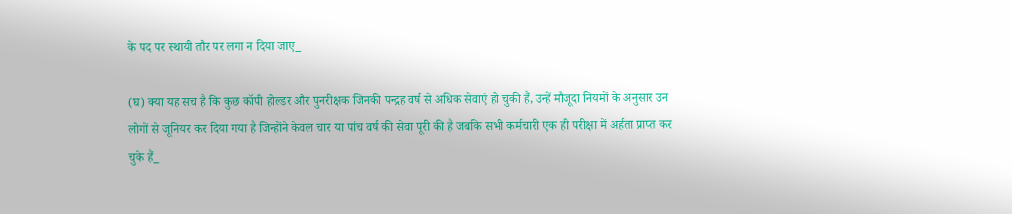के पद पर स्थायी तौर पर लगा न दिया जाए_

(घ) क्या यह सच है कि कुछ कॉपी होल्डर और पुनरीक्षक जिनकी पन्द्रह वर्ष से अधिक सेवाएं हो चुकी हैं, उन्हें मौजूदा नियमों के अनुसार उन लोगों से जूनियर कर दिया गया है जिन्होंने केवल चार या पांच वर्ष की सेवा पूरी की है जबकि सभी कर्मचारी एक ही परीक्षा में अर्हता प्राप्त कर चुके हैं_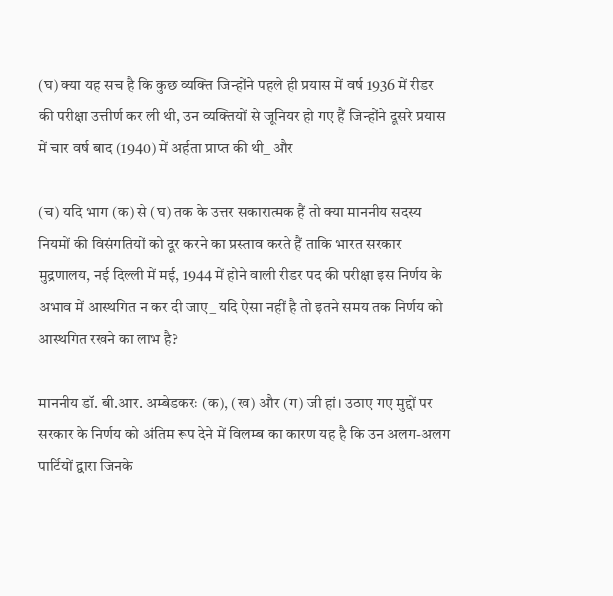(घ) क्या यह सच है कि कुछ व्यक्ति जिन्होंने पहले ही प्रयास में वर्ष 1936 में रीडर की परीक्षा उत्तीर्ण कर ली थी, उन व्यक्तियों से जूनियर हो गए हैं जिन्होंने दूसरे प्रयास में चार वर्ष बाद (1940) में अर्हता प्राप्त की थी_ और

(च) यदि भाग (क) से (घ) तक के उत्तर सकारात्मक हैं तो क्या माननीय सदस्य नियमों की विसंगतियों को दूर करने का प्रस्ताव करते हैं ताकि भारत सरकार मुद्रणालय, नई दिल्ली में मई, 1944 में होने वाली रीडर पद की परीक्षा इस निर्णय के अभाव में आस्थगित न कर दी जाए_ यदि ऐसा नहीं है तो इतने समय तक निर्णय को आस्थगित रखने का लाभ है?

माननीय डॉ. बी.आर. अम्बेडकरः (क), (ख) और (ग) जी हां। उठाए गए मुद्दों पर सरकार के निर्णय को अंतिम रूप देने में विलम्ब का कारण यह है कि उन अलग-अलग पार्टियों द्वारा जिनके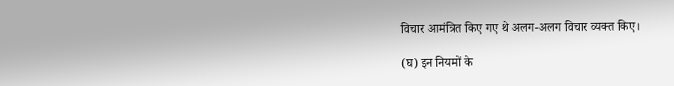विचार आमंत्रित किए गए थे अलग-अलग विचार व्यक्त किए।

(घ) इन नियमों के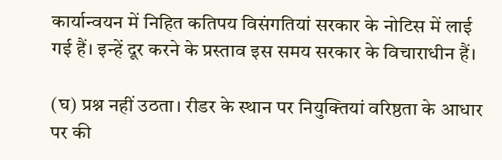कार्यान्वयन में निहित कतिपय विसंगतियां सरकार के नोटिस में लाई गई हैं। इन्हें दूर करने के प्रस्ताव इस समय सरकार के विचाराधीन हैं।

(घ) प्रश्न नहीं उठता। रीडर के स्थान पर नियुक्तियां वरिष्ठता के आधार पर की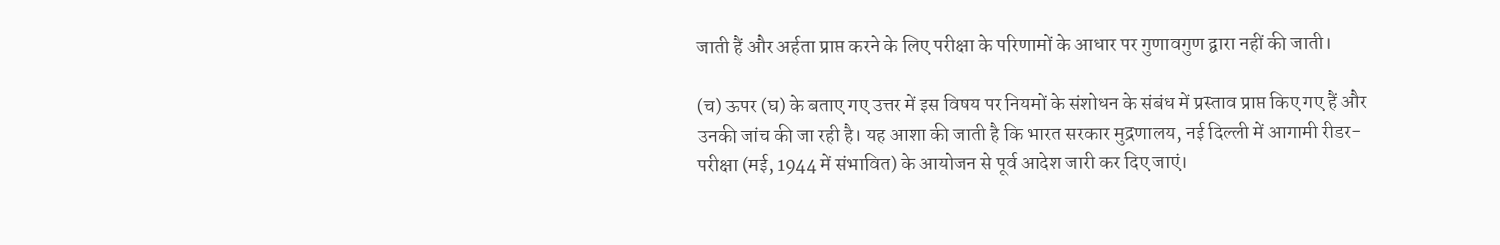जाती हैं और अर्हता प्राप्त करने के लिए परीक्षा के परिणामों के आधार पर गुणावगुण द्वारा नहीं की जाती।

(च) ऊपर (घ) के बताए गए उत्तर में इस विषय पर नियमों के संशोधन के संबंध में प्रस्ताव प्राप्त किए गए हैं और उनकी जांच की जा रही है। यह आशा की जाती है कि भारत सरकार मुद्रणालय, नई दिल्ली में आगामी रीडर-परीक्षा (मई, 1944 में संभावित) के आयोजन से पूर्व आदेश जारी कर दिए जाएं।